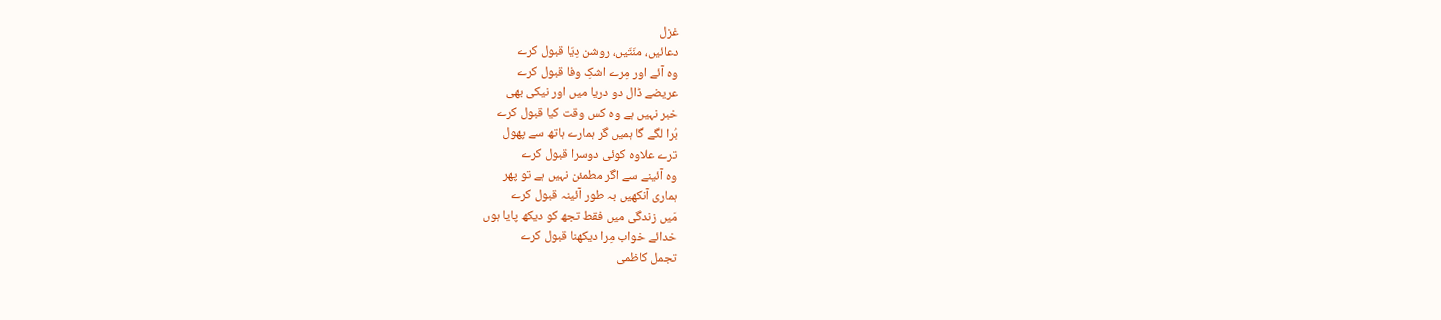غزل
دعائیں، منّتّیں، روشن دِیّا قبول کرے
وہ آئے اور مِرے اشکِ وفا قبول کرے
عریضے ڈال دو دریا میں اور نیکی بھی
خبر نہیں ہے وہ کس وقت کیا قبول کرے
بُرا لگے گا ہمیں گر ہمارے ہاتھ سے پھول
ترے علاوہ کوئی دوسرا قبول کرے
وہ آئینے سے اگر مطمئن نہیں ہے تو پھر
ہماری آنکھیں بہ طور آئینہ قبول کرے
مَیں زندگی میں فقط تجھ کو دیکھ پایا ہوں
خدائے خواب مِرا دیکھنا قبول کرے
تجمل کاظمی